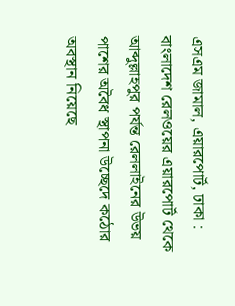এসএম জামাল, এয়ারপোর্ট, ঢাকা :
বাংলাদেশ রেলওয়ের এয়ারপোর্ট থেকে আব্দুল্লাহপুর পর্যন্ত রেললাইনের উভয় পাশের অবৈধ স্থাপনা উচ্ছেদে কঠোর অবস্থান নিয়েছে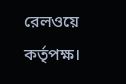রেলওয়ে কর্তৃপক্ষ।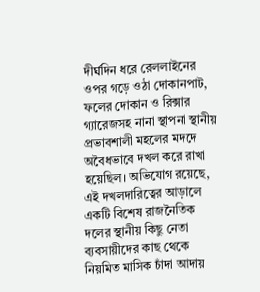দীর্ঘদিন ধরে রেললাইনের ওপর গড়ে ওঠা দোকানপাট, ফলের দোকান ও রিক্সার গ্যারেজসহ নানা স্থাপনা স্থানীয় প্রভাবশালী মহলের মদদে অবৈধভাবে দখল করে রাখা হয়েছিল। অভিযোগ রয়েছে, এই দখলদারিত্বের আড়ালে একটি বিশেষ রাজনৈতিক দলের স্থানীয় কিছু নেতা ব্যবসায়ীদের কাছ থেকে নিয়মিত মাসিক চাঁদা আদায়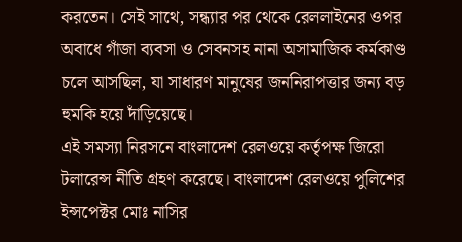করতেন। সেই সাথে, সন্ধ্যার পর থেকে রেললাইনের ওপর অবাধে গাঁজা ব্যবসা ও সেবনসহ নানা অসামাজিক কর্মকাণ্ড চলে আসছিল, যা সাধারণ মানুষের জননিরাপত্তার জন্য বড় হুমকি হয়ে দাঁড়িয়েছে।
এই সমস্যা নিরসনে বাংলাদেশ রেলওয়ে কর্তৃপক্ষ জিরো টলারেন্স নীতি গ্রহণ করেছে। বাংলাদেশ রেলওয়ে পুলিশের ইন্সপেক্টর মোঃ নাসির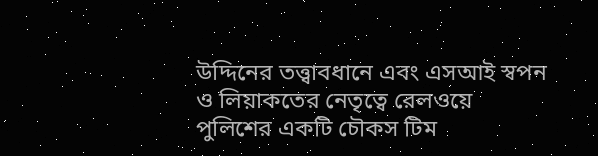উদ্দিনের তত্ত্বাবধানে এবং এসআই স্বপন ও লিয়াকতের নেতৃত্বে রেলওয়ে পুলিশের একটি চৌকস টিম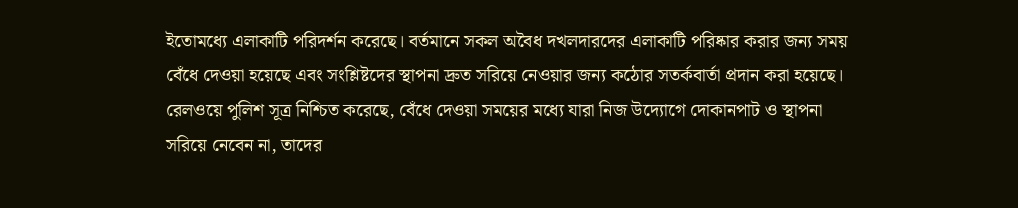ইতোমধ্যে এলাকাটি পরিদর্শন করেছে। বর্তমানে সকল অবৈধ দখলদারদের এলাকাটি পরিষ্কার করার জন্য সময় বেঁধে দেওয়া হয়েছে এবং সংশ্লিষ্টদের স্থাপনা দ্রুত সরিয়ে নেওয়ার জন্য কঠোর সতর্কবার্তা প্রদান করা হয়েছে।
রেলওয়ে পুলিশ সূত্র নিশ্চিত করেছে, বেঁধে দেওয়া সময়ের মধ্যে যারা নিজ উদ্যোগে দোকানপাট ও স্থাপনা সরিয়ে নেবেন না, তাদের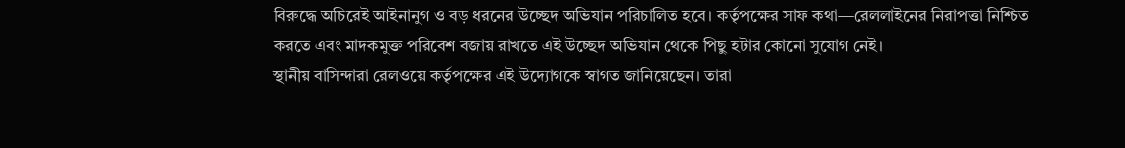বিরুদ্ধে অচিরেই আইনানুগ ও বড় ধরনের উচ্ছেদ অভিযান পরিচালিত হবে। কর্তৃপক্ষের সাফ কথা—রেললাইনের নিরাপত্তা নিশ্চিত করতে এবং মাদকমুক্ত পরিবেশ বজায় রাখতে এই উচ্ছেদ অভিযান থেকে পিছু হটার কোনো সুযোগ নেই।
স্থানীয় বাসিন্দারা রেলওয়ে কর্তৃপক্ষের এই উদ্যোগকে স্বাগত জানিয়েছেন। তারা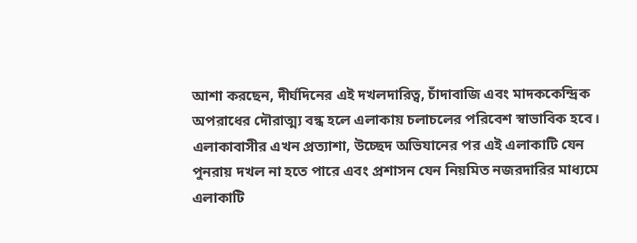আশা করছেন, দীর্ঘদিনের এই দখলদারিত্ব, চাঁদাবাজি এবং মাদককেন্দ্রিক অপরাধের দৌরাত্ম্য বন্ধ হলে এলাকায় চলাচলের পরিবেশ স্বাভাবিক হবে। এলাকাবাসীর এখন প্রত্যাশা, উচ্ছেদ অভিযানের পর এই এলাকাটি যেন পুনরায় দখল না হতে পারে এবং প্রশাসন যেন নিয়মিত নজরদারির মাধ্যমে এলাকাটি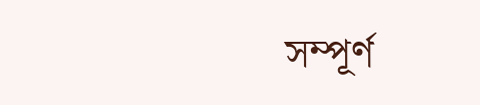সম্পূর্ণ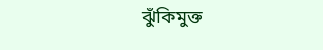ঝুঁকিমুক্ত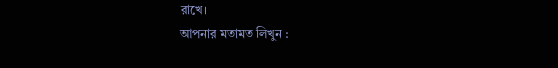রাখে।
আপনার মতামত লিখুন :